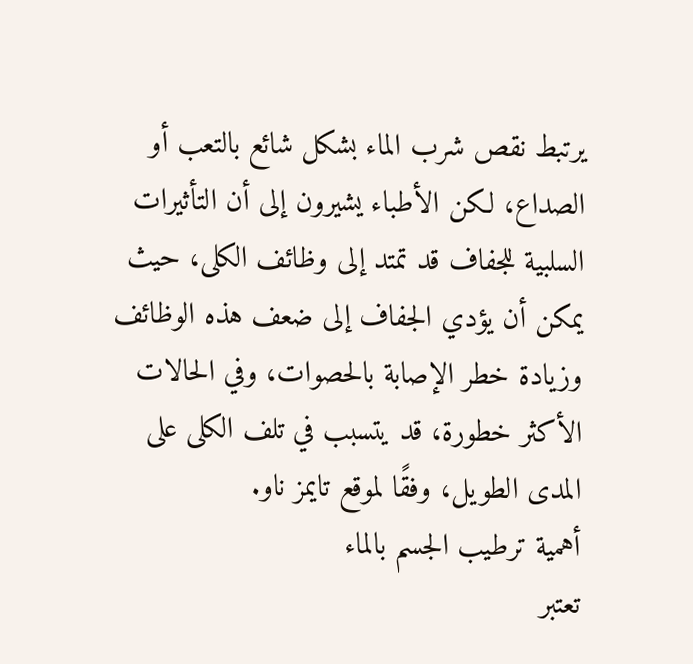يرتبط نقص شرب الماء بشكل شائع بالتعب أو الصداع، لكن الأطباء يشيرون إلى أن التأثيرات السلبية للجفاف قد تمتد إلى وظائف الكلى، حيث يمكن أن يؤدي الجفاف إلى ضعف هذه الوظائف وزيادة خطر الإصابة بالحصوات، وفي الحالات الأكثر خطورة، قد يتسبب في تلف الكلى على المدى الطويل، وفقًا لموقع تايمز ناو.
أهمية ترطيب الجسم بالماء
تعتبر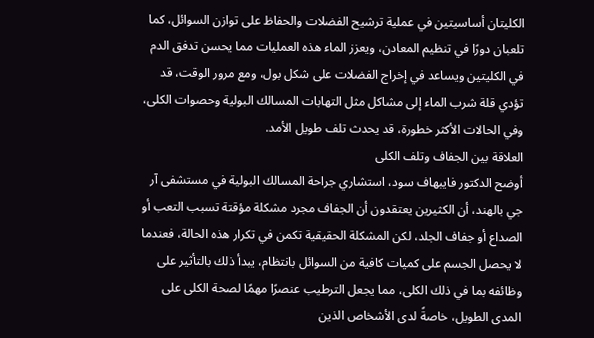الكليتان أساسيتين في عملية ترشيح الفضلات والحفاظ على توازن السوائل، كما تلعبان دورًا في تنظيم المعادن، ويعزز الماء هذه العمليات مما يحسن تدفق الدم في الكليتين ويساعد في إخراج الفضلات على شكل بول، ومع مرور الوقت، قد تؤدي قلة شرب الماء إلى مشاكل مثل التهابات المسالك البولية وحصوات الكلى، وفي الحالات الأكثر خطورة، قد يحدث تلف طويل الأمد.
العلاقة بين الجفاف وتلف الكلى
أوضح الدكتور فايبهاف سود، استشاري جراحة المسالك البولية في مستشفى آر جي بالهند، أن الكثيرين يعتقدون أن الجفاف مجرد مشكلة مؤقتة تسبب التعب أو الصداع أو جفاف الجلد، لكن المشكلة الحقيقية تكمن في تكرار هذه الحالة، فعندما لا يحصل الجسم على كميات كافية من السوائل بانتظام، يبدأ ذلك بالتأثير على وظائفه بما في ذلك الكلى، مما يجعل الترطيب عنصرًا مهمًا لصحة الكلى على المدى الطويل، خاصةً لدى الأشخاص الذين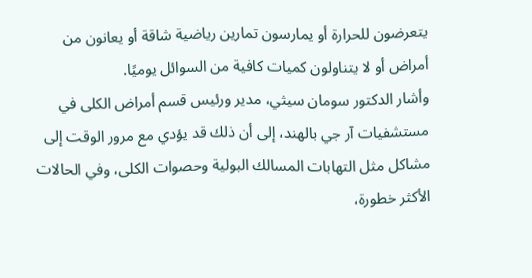يتعرضون للحرارة أو يمارسون تمارين رياضية شاقة أو يعانون من أمراض أو لا يتناولون كميات كافية من السوائل يوميًا.
وأشار الدكتور سومان سيثي، مدير ورئيس قسم أمراض الكلى في مستشفيات آر جي بالهند، إلى أن ذلك قد يؤدي مع مرور الوقت إلى مشاكل مثل التهابات المسالك البولية وحصوات الكلى، وفي الحالات الأكثر خطورة،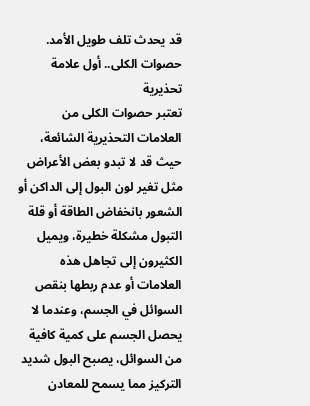قد يحدث تلف طويل الأمد.
حصوات الكلى.. أول علامة تحذيرية
تعتبر حصوات الكلى من العلامات التحذيرية الشائعة، حيث قد لا تبدو بعض الأعراض مثل تغير لون البول إلى الداكن أو الشعور بانخفاض الطاقة أو قلة التبول مشكلة خطيرة، ويميل الكثيرون إلى تجاهل هذه العلامات أو عدم ربطها بنقص السوائل في الجسم، وعندما لا يحصل الجسم على كمية كافية من السوائل، يصبح البول شديد التركيز مما يسمح للمعادن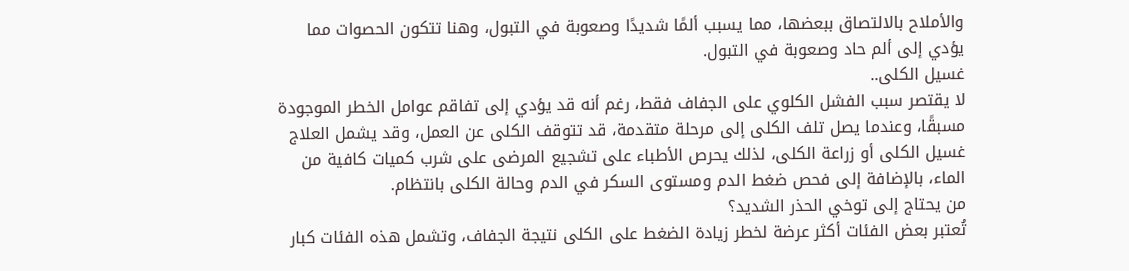والأملاح بالالتصاق ببعضها، مما يسبب ألمًا شديدًا وصعوبة في التبول، وهنا تتكون الحصوات مما يؤدي إلى ألم حاد وصعوبة في التبول.
غسيل الكلى..
لا يقتصر سبب الفشل الكلوي على الجفاف فقط، رغم أنه قد يؤدي إلى تفاقم عوامل الخطر الموجودة مسبقًا، وعندما يصل تلف الكلى إلى مرحلة متقدمة، قد تتوقف الكلى عن العمل، وقد يشمل العلاج غسيل الكلى أو زراعة الكلى، لذلك يحرص الأطباء على تشجيع المرضى على شرب كميات كافية من الماء، بالإضافة إلى فحص ضغط الدم ومستوى السكر في الدم وحالة الكلى بانتظام.
من يحتاج إلى توخي الحذر الشديد؟
تُعتبر بعض الفئات أكثر عرضة لخطر زيادة الضغط على الكلى نتيجة الجفاف، وتشمل هذه الفئات كبار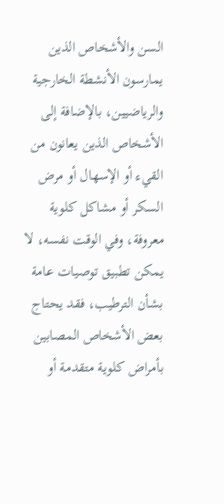السن والأشخاص الذين يمارسون الأنشطة الخارجية والرياضيين، بالإضافة إلى الأشخاص الذين يعانون من القيء أو الإسهال أو مرض السكر أو مشاكل كلوية معروفة، وفي الوقت نفسه، لا يمكن تطبيق توصيات عامة بشأن الترطيب، فقد يحتاج بعض الأشخاص المصابين بأمراض كلوية متقدمة أو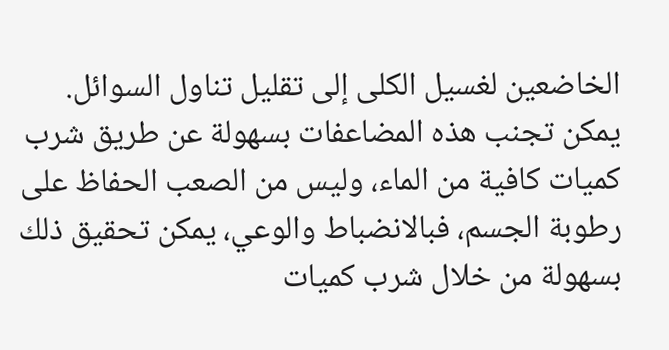الخاضعين لغسيل الكلى إلى تقليل تناول السوائل.
يمكن تجنب هذه المضاعفات بسهولة عن طريق شرب كميات كافية من الماء، وليس من الصعب الحفاظ على رطوبة الجسم، فبالانضباط والوعي، يمكن تحقيق ذلك بسهولة من خلال شرب كميات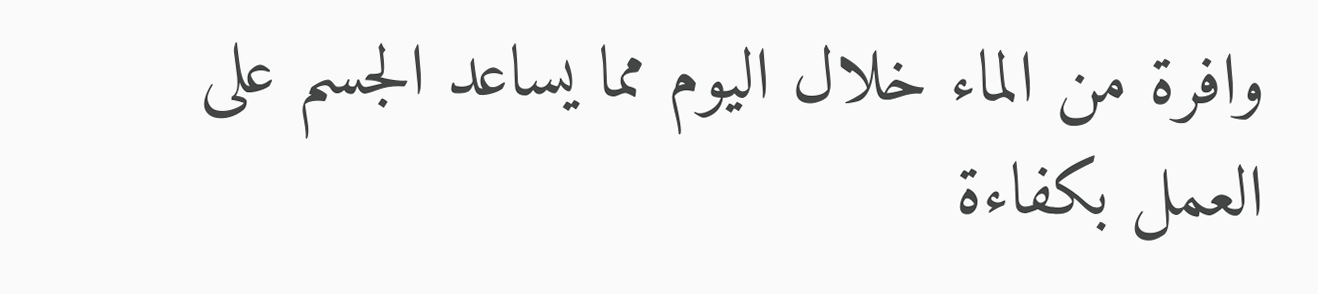وافرة من الماء خلال اليوم مما يساعد الجسم على العمل بكفاءة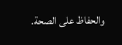والحفاظ على الصحة.